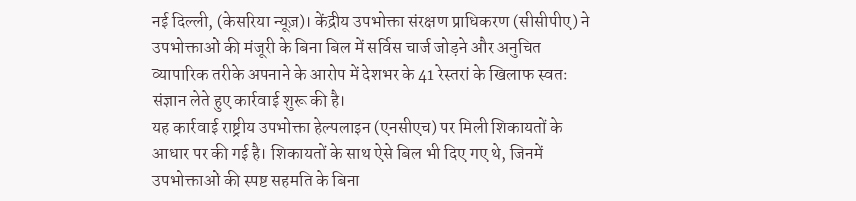नई दिल्ली, (केसरिया न्यूज़)। केंद्रीय उपभोक्ता संरक्षण प्राधिकरण (सीसीपीए) ने उपभोक्ताओं की मंजूरी के बिना बिल में सर्विस चार्ज जोड़ने और अनुचित व्यापारिक तरीके अपनाने के आरोप में देशभर के 41 रेस्तरां के खिलाफ स्वतः संज्ञान लेते हुए कार्रवाई शुरू की है।
यह कार्रवाई राष्ट्रीय उपभोक्ता हेल्पलाइन (एनसीएच) पर मिली शिकायतों के आधार पर की गई है। शिकायतों के साथ ऐसे बिल भी दिए गए थे, जिनमें उपभोक्ताओं की स्पष्ट सहमति के बिना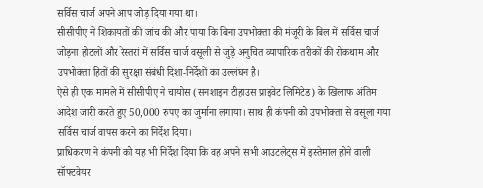सर्विस चार्ज अपने आप जोड़ दिया गया था।
सीसीपीए ने शिकायतों की जांच की और पाया कि बिना उपभोक्ता की मंजूरी के बिल में सर्विस चार्ज जोड़ना होटलों और रेस्तरां में सर्विस चार्ज वसूली से जुड़े अनुचित व्यापारिक तरीकों की रोकथाम और उपभोक्ता हितों की सुरक्षा संबंधी दिशा-निर्देशों का उल्लंघन है।
ऐसे ही एक मामले में सीसीपीए ने चायोस (सनशाइन टीहाउस प्राइवेट लिमिटेड) के खिलाफ अंतिम आदेश जारी करते हुए 50,000 रुपए का जुर्माना लगाया। साथ ही कंपनी को उपभोक्ता से वसूला गया सर्विस चार्ज वापस करने का निर्देश दिया।
प्राधिकरण ने कंपनी को यह भी निर्देश दिया कि वह अपने सभी आउटलेट्स में इस्तेमाल होने वाली सॉफ्टवेयर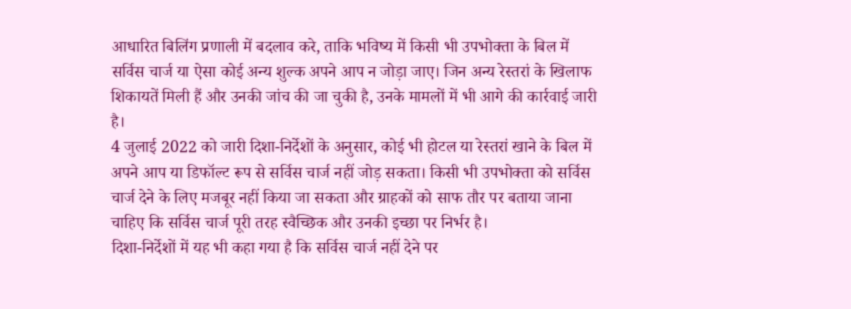आधारित बिलिंग प्रणाली में बदलाव करे, ताकि भविष्य में किसी भी उपभोक्ता के बिल में सर्विस चार्ज या ऐसा कोई अन्य शुल्क अपने आप न जोड़ा जाए। जिन अन्य रेस्तरां के खिलाफ शिकायतें मिली हैं और उनकी जांच की जा चुकी है, उनके मामलों में भी आगे की कार्रवाई जारी है।
4 जुलाई 2022 को जारी दिशा-निर्देशों के अनुसार, कोई भी होटल या रेस्तरां खाने के बिल में अपने आप या डिफॉल्ट रूप से सर्विस चार्ज नहीं जोड़ सकता। किसी भी उपभोक्ता को सर्विस चार्ज देने के लिए मजबूर नहीं किया जा सकता और ग्राहकों को साफ तौर पर बताया जाना चाहिए कि सर्विस चार्ज पूरी तरह स्वैच्छिक और उनकी इच्छा पर निर्भर है।
दिशा-निर्देशों में यह भी कहा गया है कि सर्विस चार्ज नहीं देने पर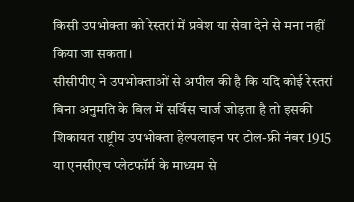किसी उपभोक्ता को रेस्तरां में प्रवेश या सेवा देने से मना नहीं किया जा सकता।
सीसीपीए ने उपभोक्ताओं से अपील की है कि यदि कोई रेस्तरां बिना अनुमति के बिल में सर्विस चार्ज जोड़ता है तो इसकी शिकायत राष्ट्रीय उपभोक्ता हेल्पलाइन पर टोल-फ्री नंबर 1915 या एनसीएच प्लेटफॉर्म के माध्यम से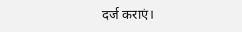दर्ज कराएं।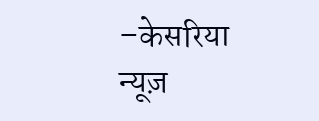–केसरिया न्यूज़